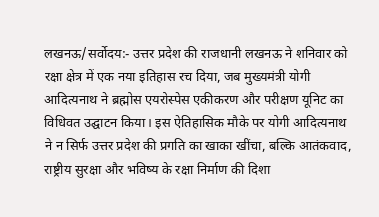लखनऊ/सर्वोदय:- उत्तर प्रदेश की राजधानी लखनऊ ने शनिवार को रक्षा क्षेत्र में एक नया इतिहास रच दिया, जब मुख्यमंत्री योगी आदित्यनाथ ने ब्रह्मोस एयरोस्पेस एकीकरण और परीक्षण यूनिट का विधिवत उद्घाटन किया। इस ऐतिहासिक मौके पर योगी आदित्यनाथ ने न सिर्फ उत्तर प्रदेश की प्रगति का खाका खींचा, बल्कि आतंकवाद, राष्ट्रीय सुरक्षा और भविष्य के रक्षा निर्माण की दिशा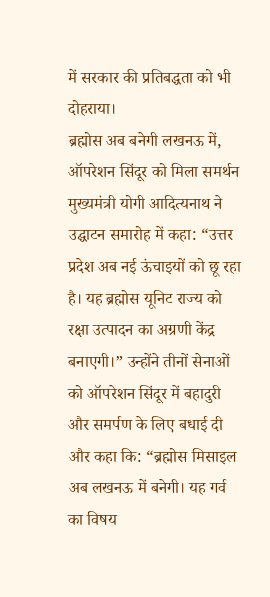में सरकार की प्रतिबद्धता को भी दोहराया।
ब्रह्मोस अब बनेगी लखनऊ में, ऑपरेशन सिंदूर को मिला समर्थन
मुख्यमंत्री योगी आदित्यनाथ ने उद्घाटन समारोह में कहा: “उत्तर प्रदेश अब नई ऊंचाइयों को छू रहा है। यह ब्रह्मोस यूनिट राज्य को रक्षा उत्पादन का अग्रणी केंद्र बनाएगी।” उन्होंने तीनों सेनाओं को ऑपरेशन सिंदूर में बहादुरी और समर्पण के लिए बधाई दी और कहा कि: “ब्रह्मोस मिसाइल अब लखनऊ में बनेगी। यह गर्व का विषय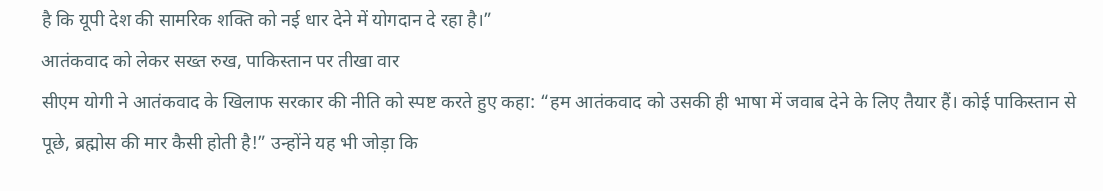है कि यूपी देश की सामरिक शक्ति को नई धार देने में योगदान दे रहा है।”
आतंकवाद को लेकर सख्त रुख, पाकिस्तान पर तीखा वार
सीएम योगी ने आतंकवाद के खिलाफ सरकार की नीति को स्पष्ट करते हुए कहा: “हम आतंकवाद को उसकी ही भाषा में जवाब देने के लिए तैयार हैं। कोई पाकिस्तान से पूछे, ब्रह्मोस की मार कैसी होती है!” उन्होंने यह भी जोड़ा कि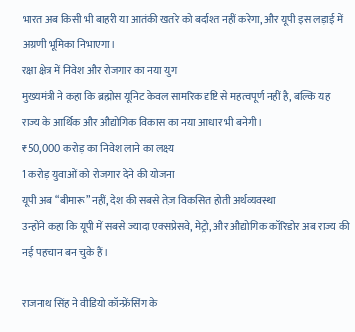भारत अब किसी भी बाहरी या आतंकी खतरे को बर्दाश्त नहीं करेगा, और यूपी इस लड़ाई में अग्रणी भूमिका निभाएगा।
रक्षा क्षेत्र में निवेश और रोजगार का नया युग
मुख्यमंत्री ने कहा कि ब्रह्मोस यूनिट केवल सामरिक दृष्टि से महत्वपूर्ण नहीं है, बल्कि यह राज्य के आर्थिक और औद्योगिक विकास का नया आधार भी बनेगी।
₹50,000 करोड़ का निवेश लाने का लक्ष्य
1 करोड़ युवाओं को रोजगार देने की योजना
यूपी अब “बीमारू” नहीं, देश की सबसे तेज़ विकसित होती अर्थव्यवस्था
उन्होंने कहा कि यूपी में सबसे ज्यादा एक्सप्रेसवे, मेट्रो, और औद्योगिक कॉरिडोर अब राज्य की नई पहचान बन चुके हैं।

राजनाथ सिंह ने वीडियो कॉन्फ्रेंसिंग के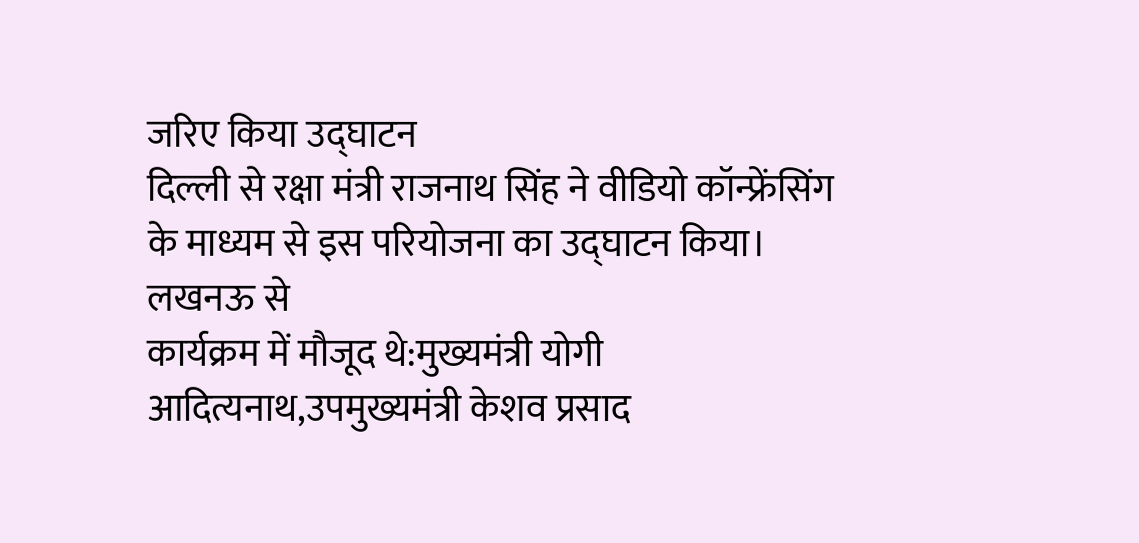जरिए किया उद्घाटन
दिल्ली से रक्षा मंत्री राजनाथ सिंह ने वीडियो कॉन्फ्रेंसिंग के माध्यम से इस परियोजना का उद्घाटन किया। लखनऊ से
कार्यक्रम में मौजूद थे:मुख्यमंत्री योगी आदित्यनाथ,उपमुख्यमंत्री केशव प्रसाद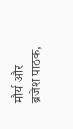मौर्य और ब्रजेश पाठक,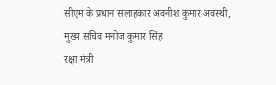सीएम के प्रधान सलाहकार अवनीश कुमार अवस्थी, मुख्य सचिव मनोज कुमार सिंह
रक्षा मंत्री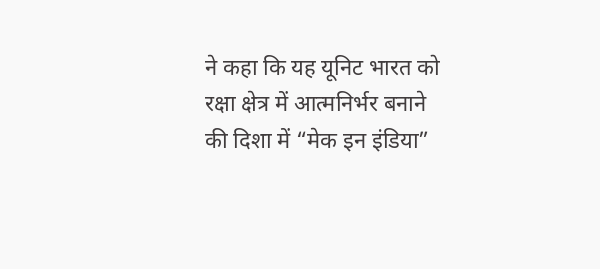ने कहा कि यह यूनिट भारत को रक्षा क्षेत्र में आत्मनिर्भर बनाने की दिशा में “मेक इन इंडिया”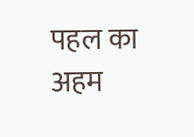पहल का अहम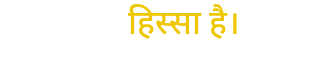हिस्सा है।